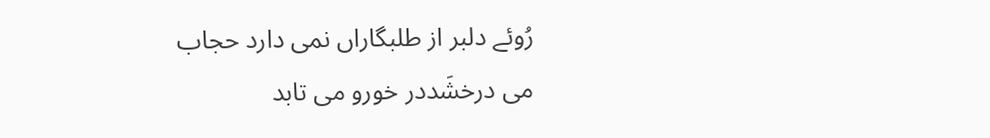رُوئے دلبر از طلبگاراں نمی دارد حجاب
می درخشَددر خورو می تابد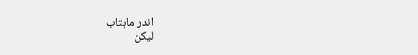اندر ماہتاب
لیکن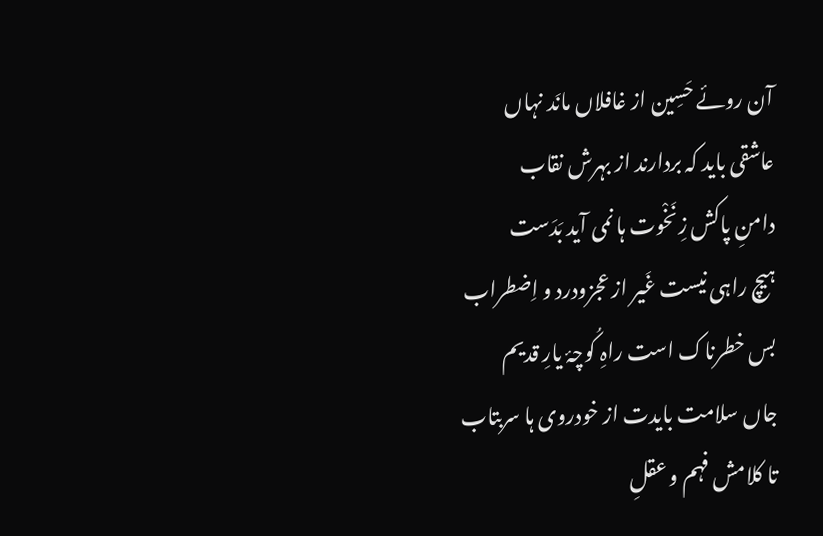آن روئے حَسِین از غافلاں مانَد نہاں
عاشقی باید کہ بردارند از بہرش نقاب
دامنِ پاکش زِنَخْوت ہا نمی آید بَدَست
ہیچ راہی نیست غَیر از عجزودرد و اِضطراب
بس خطرناک است راہِ کُوچۂ یارِ قدیم
جاں سلامت بایدت از خودروی ہا سربتاب
تا کلامش فہم و عقلِ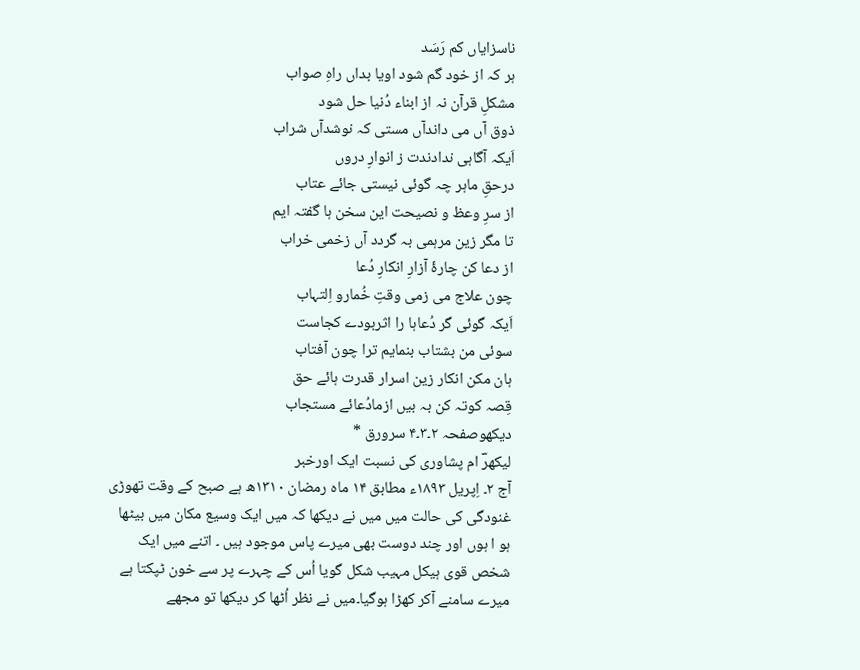ناسزایاں کم رَسَد
ہر کہ از خود گم شود اویا بداں راہِ صواب
مشکلِ قرآن نہ از ابناء دُنیا حل شود
ذوق آں می داندآں مستی کہ نوشدآں شراب
اَیکہ آگاہی ندادندت ز انوارِ دروں
درحقِ ماہر چہ گوئی نیستی جائے عتاب
از سرِ وعظ و نصیحت این سخن ہا گفتہ ایم
تا مگر زین مرہمی بہ گردد آں زخمی خراب
از دعا کن چارۂ آزارِ انکارِ دُعا
چون علاج می زمی وقتِ خُمارو اِلتہاب
اَیکہ گوئی گر دُعاہا را اثربودے کجاست
سوئی من بشتاب بنمایم ترا چون آفتاب
ہان مکن انکار زین اسرار قدرت ہائے حق
قِصہ کوتہ کن بہ بیں ازمادُعائے مستجاب
دیکھوصفحہ ۲۔۳۔۴ سرورق *
لیکھرؔ ام پشاوری کی نسبت ایک اورخبر
آج ۲۔ اِپریل ۱۸۹۳ء مطابق ۱۴ ماہ رمضان ۱۳۱۰ھ ہے صبح کے وقت تھوڑی غنودگی کی حالت میں میں نے دیکھا کہ میں ایک وسیع مکان میں بیٹھا ہو ا ہوں اور چند دوست بھی میرے پاس موجود ہیں ۔ اتنے میں ایک شخص قوی ہیکل مہیب شکل گویا اُس کے چہرے پر سے خون ٹپکتا ہے میرے سامنے آکر کھڑا ہوگیا۔میں نے نظر اُٹھا کر دیکھا تو مجھے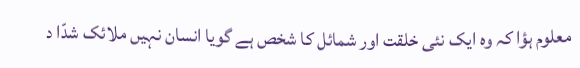معلوم ہؤا کہ وہ ایک نئی خلقت اور شمائل کا شخص ہے گویا انسان نہیں ملائک شدّا د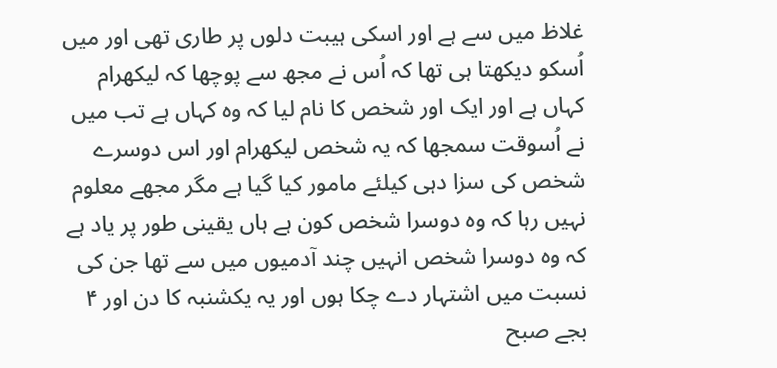غلاظ میں سے ہے اور اسکی ہیبت دلوں پر طاری تھی اور میں اُسکو دیکھتا ہی تھا کہ اُس نے مجھ سے پوچھا کہ لیکھرام کہاں ہے اور ایک اور شخص کا نام لیا کہ وہ کہاں ہے تب میں نے اُسوقت سمجھا کہ یہ شخص لیکھرام اور اس دوسرے شخص کی سزا دہی کیلئے مامور کیا گیا ہے مگر مجھے معلوم نہیں رہا کہ وہ دوسرا شخص کون ہے ہاں یقینی طور پر یاد ہے کہ وہ دوسرا شخص انہیں چند آدمیوں میں سے تھا جن کی نسبت میں اشتہار دے چکا ہوں اور یہ یکشنبہ کا دن اور ۴ بجے صبح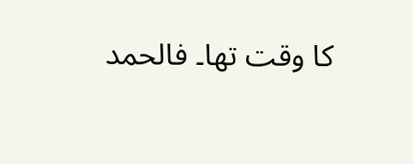کا وقت تھا۔ فالحمد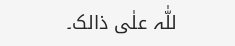للّٰہ علٰی ذالک۔